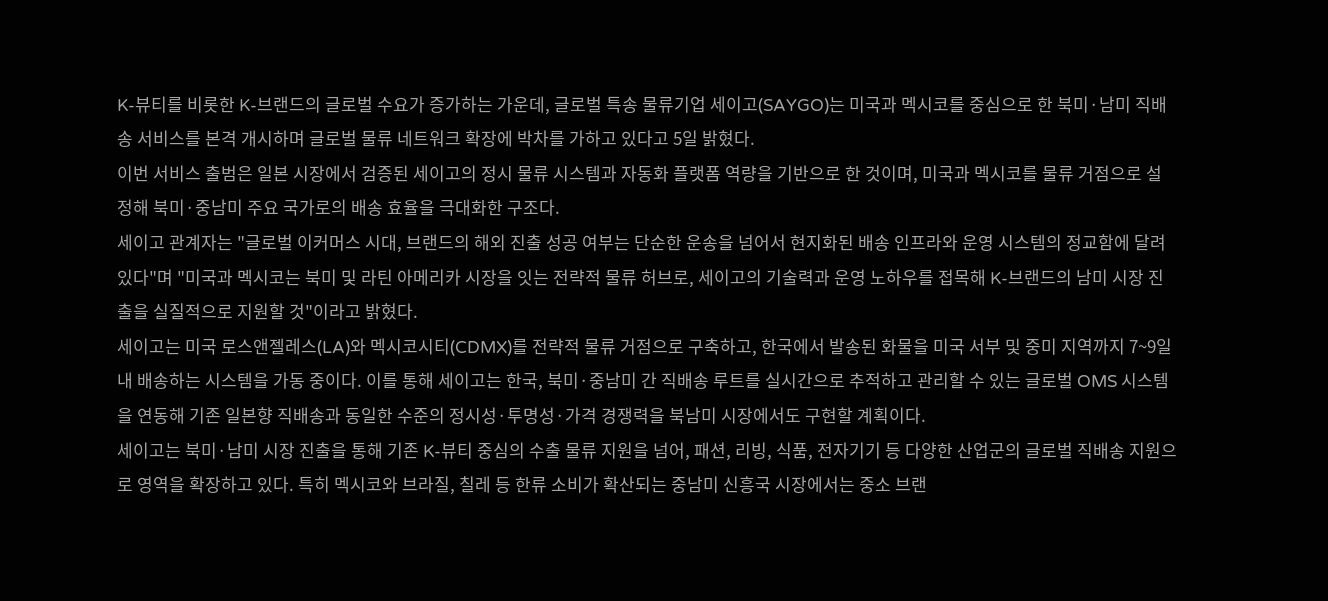K-뷰티를 비롯한 K-브랜드의 글로벌 수요가 증가하는 가운데, 글로벌 특송 물류기업 세이고(SAYGO)는 미국과 멕시코를 중심으로 한 북미·남미 직배송 서비스를 본격 개시하며 글로벌 물류 네트워크 확장에 박차를 가하고 있다고 5일 밝혔다.
이번 서비스 출범은 일본 시장에서 검증된 세이고의 정시 물류 시스템과 자동화 플랫폼 역량을 기반으로 한 것이며, 미국과 멕시코를 물류 거점으로 설정해 북미·중남미 주요 국가로의 배송 효율을 극대화한 구조다.
세이고 관계자는 "글로벌 이커머스 시대, 브랜드의 해외 진출 성공 여부는 단순한 운송을 넘어서 현지화된 배송 인프라와 운영 시스템의 정교함에 달려 있다"며 "미국과 멕시코는 북미 및 라틴 아메리카 시장을 잇는 전략적 물류 허브로, 세이고의 기술력과 운영 노하우를 접목해 K-브랜드의 남미 시장 진출을 실질적으로 지원할 것"이라고 밝혔다.
세이고는 미국 로스앤젤레스(LA)와 멕시코시티(CDMX)를 전략적 물류 거점으로 구축하고, 한국에서 발송된 화물을 미국 서부 및 중미 지역까지 7~9일 내 배송하는 시스템을 가동 중이다. 이를 통해 세이고는 한국, 북미·중남미 간 직배송 루트를 실시간으로 추적하고 관리할 수 있는 글로벌 OMS 시스템을 연동해 기존 일본향 직배송과 동일한 수준의 정시성·투명성·가격 경쟁력을 북남미 시장에서도 구현할 계획이다.
세이고는 북미·남미 시장 진출을 통해 기존 K-뷰티 중심의 수출 물류 지원을 넘어, 패션, 리빙, 식품, 전자기기 등 다양한 산업군의 글로벌 직배송 지원으로 영역을 확장하고 있다. 특히 멕시코와 브라질, 칠레 등 한류 소비가 확산되는 중남미 신흥국 시장에서는 중소 브랜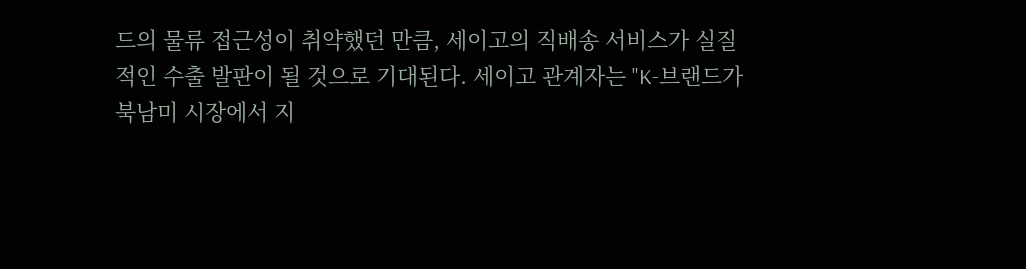드의 물류 접근성이 취약했던 만큼, 세이고의 직배송 서비스가 실질적인 수출 발판이 될 것으로 기대된다. 세이고 관계자는 "K-브랜드가 북남미 시장에서 지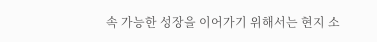속 가능한 성장을 이어가기 위해서는 현지 소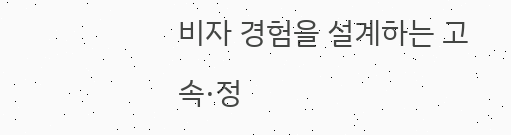비자 경험을 설계하는 고속·정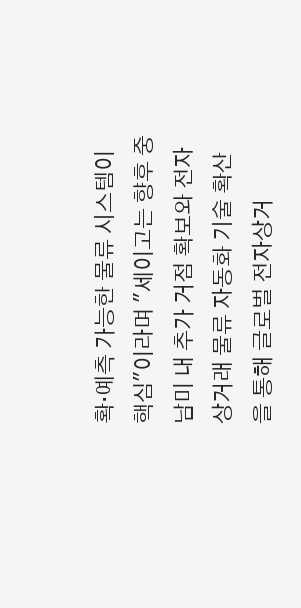확·예측 가능한 물류 시스템이 핵심"이라며 "세이고는 향후 중남미 내 추가 거점 확보와 전자상거래 물류 자동화 기술 확산을 통해 글로벌 전자상거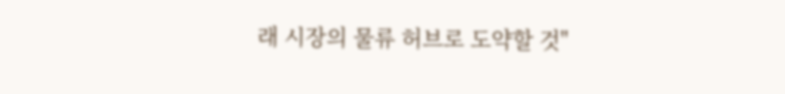래 시장의 물류 허브로 도약할 것"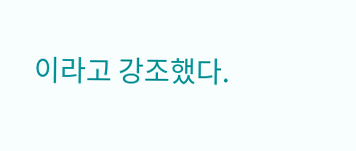이라고 강조했다.